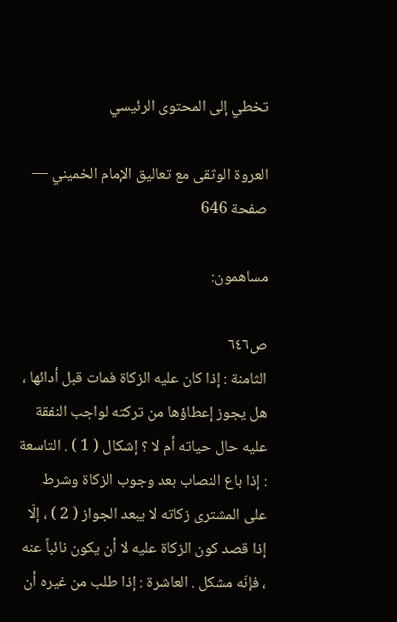تخطي إلى المحتوى الرئيسي

العروة الوثقى مع تعاليق الإمام الخميني — صفحة 646

مساهمون:

ص٦٤٦
الثامنة : إذا كان عليه الزكاة فمات قبل أدائها ، هل يجوز إعطاؤها من تركته لواجب النفقة عليه حال حياته أم لا ؟ إشكال ( 1 ) . التاسعة : إذا باع النصاب بعد وجوب الزكاة وشرط على المشترى زكاته لا يبعد الجواز ( 2 ) ، إلّا إذا قصد كون الزكاة عليه لا أن يكون نائباً عنه ، فإنّه مشكل . العاشرة : إذا طلب من غيره أن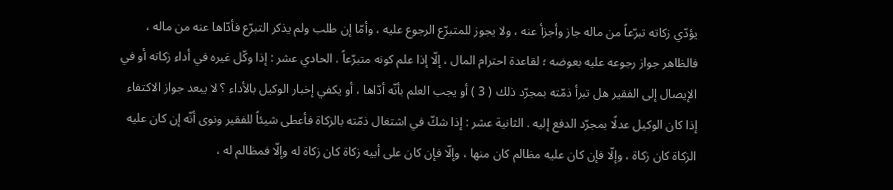يؤدّي زكاته تبرّعاً من ماله جاز وأجزأ عنه ، ولا يجوز للمتبرّع الرجوع عليه ، وأمّا إن طلب ولم يذكر التبرّع فأدّاها عنه من ماله ، فالظاهر جواز رجوعه عليه بعوضه ؛ لقاعدة احترام المال ، إلّا إذا علم كونه متبرّعاً . الحادي عشر : إذا وكّل غيره في أداء زكاته أو في الإيصال إلى الفقير هل تبرأ ذمّته بمجرّد ذلك ( 3 ) أو يجب العلم بأنّه أدّاها ، أو يكفي إخبار الوكيل بالأداء ؟ لا يبعد جواز الاكتفاء إذا كان الوكيل عدلًا بمجرّد الدفع إليه . الثانية عشر : إذا شكّ في اشتغال ذمّته بالزكاة فأعطى شيئاً للفقير ونوى أنّه إن كان عليه الزكاة كان زكاة ، وإلّا فإن كان عليه مظالم كان منها ، وإلّا فإن كان على أبيه زكاة كان زكاة له وإلّا فمظالم له ،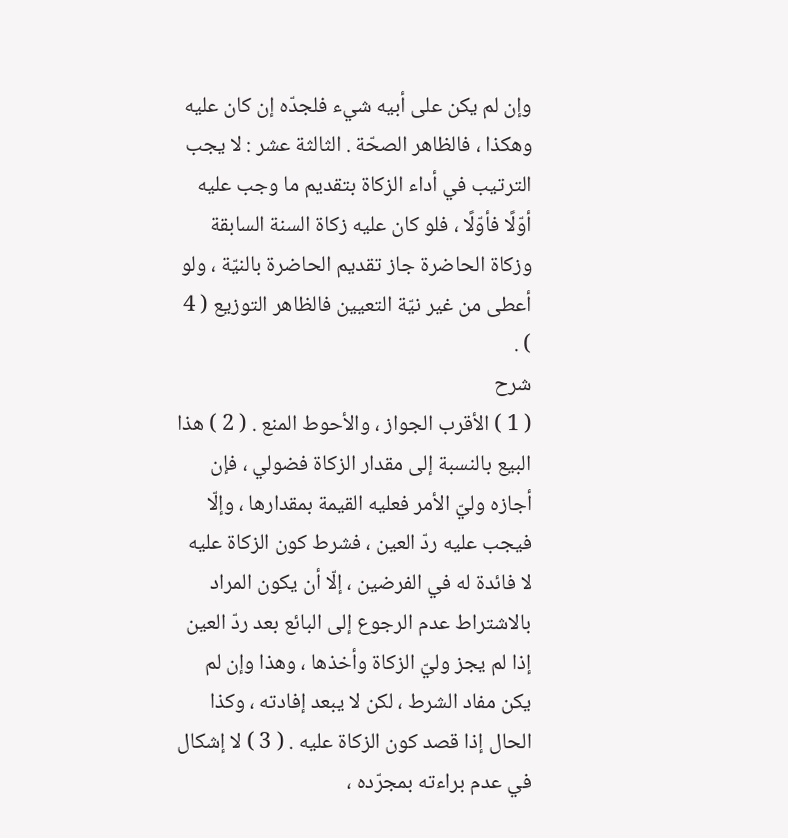وإن لم يكن على أبيه شيء فلجدّه إن كان عليه وهكذا ، فالظاهر الصحّة . الثالثة عشر : لا يجب الترتيب في أداء الزكاة بتقديم ما وجب عليه أوّلًا فأوّلًا ، فلو كان عليه زكاة السنة السابقة وزكاة الحاضرة جاز تقديم الحاضرة بالنيّة ، ولو أعطى من غير نيّة التعيين فالظاهر التوزيع ( 4 ) .
شرح
( 1 ) الأقرب الجواز ، والأحوط المنع . ( 2 ) هذا البيع بالنسبة إلى مقدار الزكاة فضولي ، فإن أجازه وليّ الأمر فعليه القيمة بمقدارها ، وإلّا فيجب عليه ردّ العين ، فشرط كون الزكاة عليه لا فائدة له في الفرضين ، إلّا أن يكون المراد بالاشتراط عدم الرجوع إلى البائع بعد ردّ العين إذا لم يجز وليّ الزكاة وأخذها ، وهذا وإن لم يكن مفاد الشرط ، لكن لا يبعد إفادته ، وكذا الحال إذا قصد كون الزكاة عليه . ( 3 ) لا إشكال في عدم براءته بمجرّده ،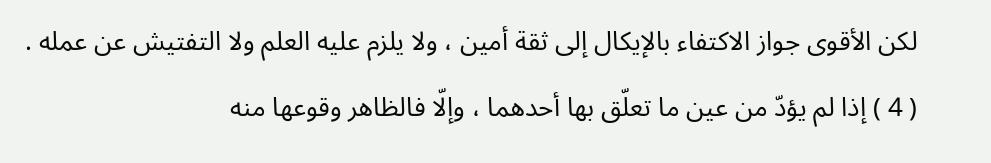لكن الأقوى جواز الاكتفاء بالإيكال إلى ثقة أمين ، ولا يلزم عليه العلم ولا التفتيش عن عمله . ( 4 ) إذا لم يؤدّ من عين ما تعلّق بها أحدهما ، وإلّا فالظاهر وقوعها منه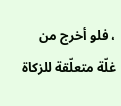، فلو أخرج من غلّة متعلّقة للزكاة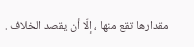مقدارها تقع منها ، إلّا أن يقصد الخلاف .